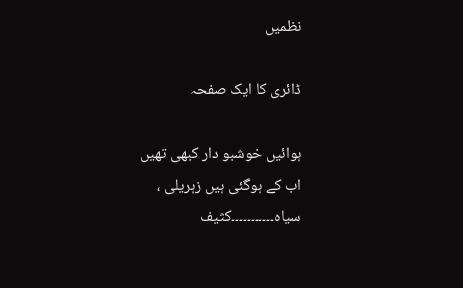نظمیں

ڈائری کا ایک صفحہ

ہوائیں خوشبو دار کبھی تھیں
اب کے ہوگئی ہیں زہریلی ،
سیاہ۔۔۔۔۔۔۔۔۔۔۔کثیف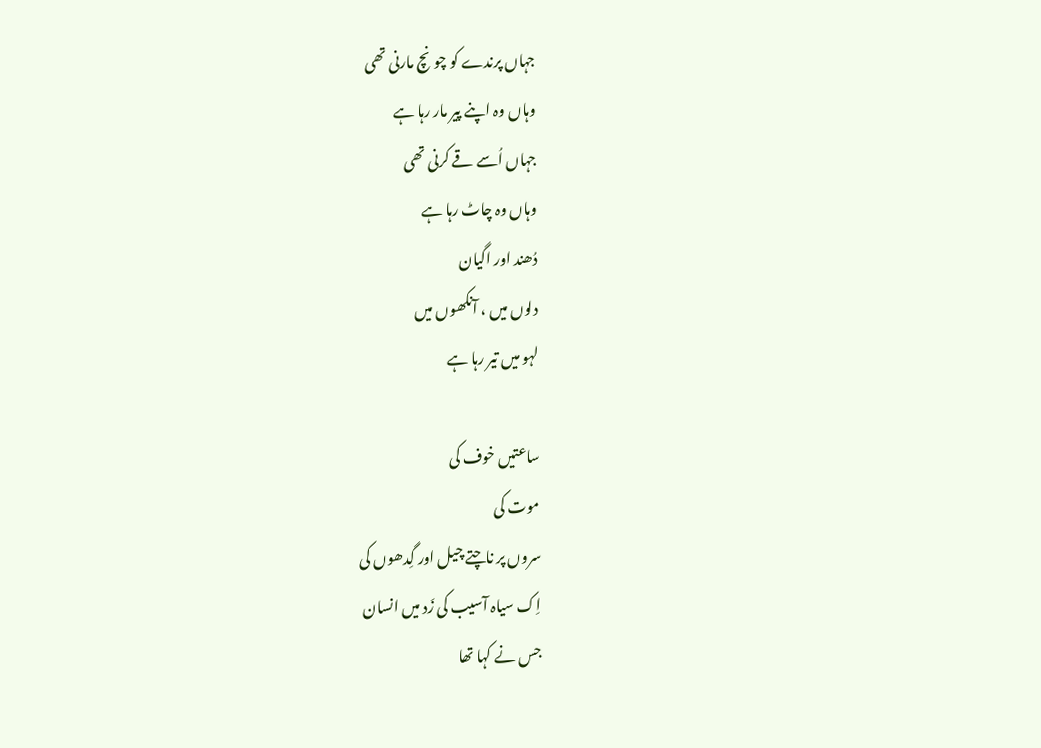جہاں پرندے کو چونچ مارنی تھی
وہاں وہ اپنے پیر مار رہا ہے
جہاں اُسے قے کرنی تھی
وہاں وہ چاٹ رہا ہے
دُھند اور اگیان
دلوں میں ، آنکھوں میں
لہو میں تیر رہا ہے

ساعتیں خوف کی
موت کی
سروں پر ناچتے چیل اور گِدھوں کی
اِک سیاہ آسیب کی زَد میں انسان
جس نے کہا تھا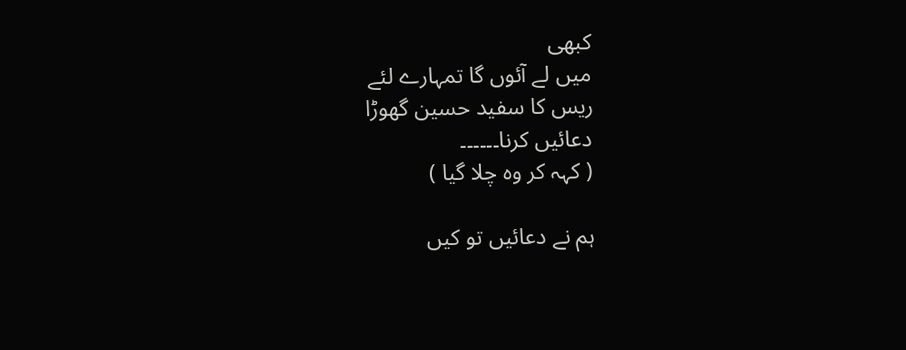کبھی
میں لے آئوں گا تمہارے لئے
ریس کا سفید حسین گھوڑا
دعائیں کرنا۔۔۔۔۔۔
( کہہ کر وہ چلا گیا )

ہم نے دعائیں تو کیں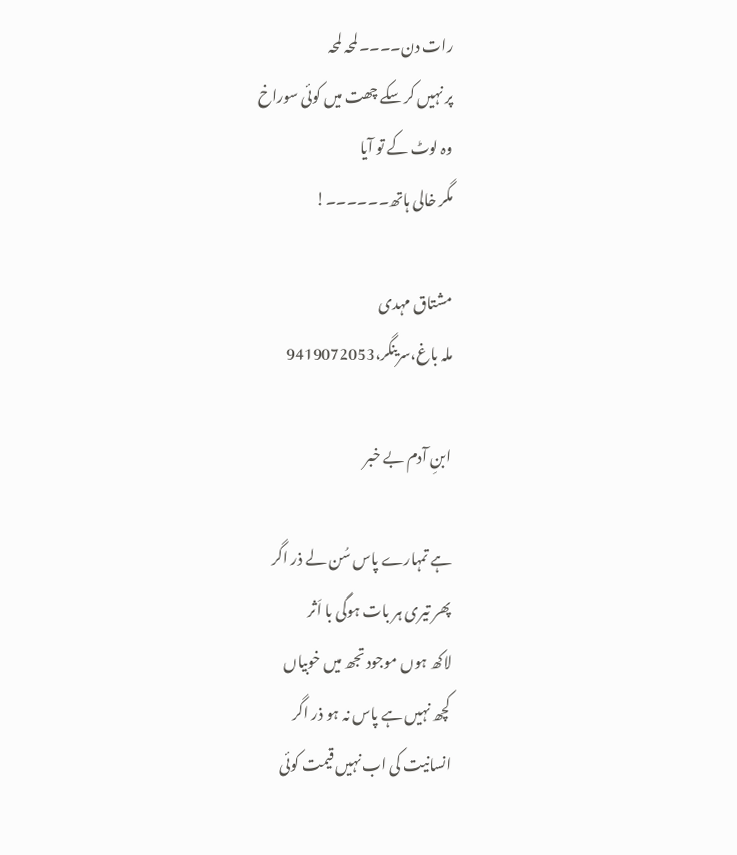رات دن۔۔۔۔لمحہ لمحہ
پر نہیں کر سکے چھت میں کوئی سوراخ
وہ لوٹ کے تو آیا
مگر خالی ہاتھ۔۔۔۔۔۔!

مشتاق مہدی
ملہ باغ،سرینگر،9419072053

ابنِ آدم بے خبر

ہے تمہارے پاس سُن لے ذر اگر
پھر تیری ہر بات ہوگی با اَثر
لاکھ ہوں موجود تجھ میں خوبیاں
کچھ نہیں ہے پاس نہ ہو ذر اگر
انسانیت کی اب نہیں قیمت کوئی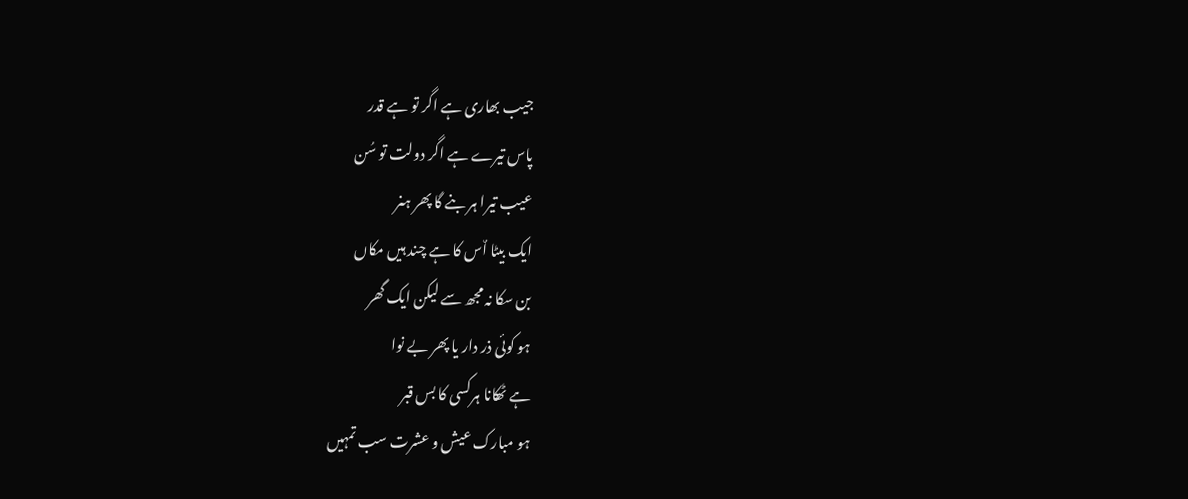جیب بھاری ہے اگر تو ہے قدر
پاس تیرے ہے اگر دولت تو سُن
عیب تیرا ہر بنے گا پھر ہنر
ایک بیٹا اٌس کا ہے چند ہیں مکاں
بن سکا نہ مجھ سے لیکن ایک گھر
ہو کوئی ذر دار یا پھر بے نوا
ہے ٹھکانا ہرکسی کا بس قبر
ہو مبارک عیش و عشرت سب تمہیں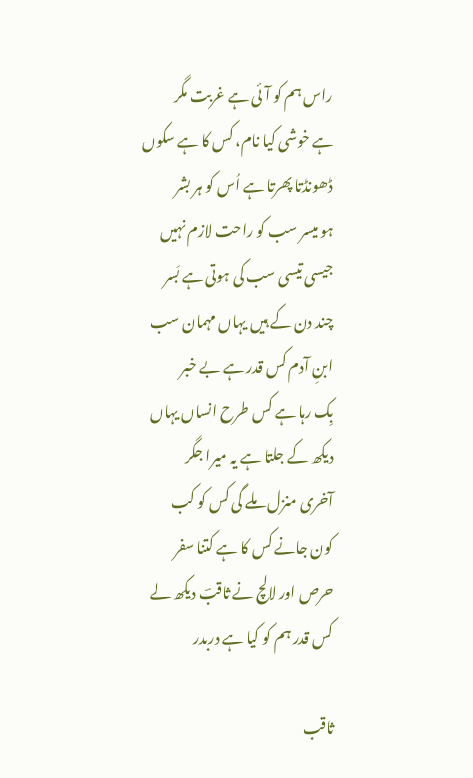راس ہم کو آئی ہے غربت مگر
ہے خوشی کیا نام، کس کا ہے سکوں
ڈھونڈتا پھرتا ہے اُس کو ہر بشر
ہو میسر سب کو راحت لازم نہیں
جیسی تیسی سب کی ہوتی ہے بَسر
چند دن کے ہیں یہاں مہمان سب
ابنِ آدم کس قدر ہے بے خبر
بِک رہا ہے کس طرح انساں یہاں
دیکھ کے جلتا ہے یہ میرا جگر
آخری منزل ملے گی کس کو کب
کون جانے کس کا ہے کتنا سفر
حرص اور لالچ نے ثاقبؔ دیکھ لے
کس قدر ہم کو کیا ہے دربدر

ثاقب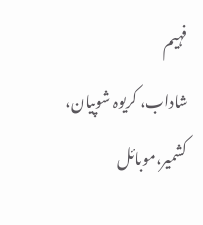فہیم
شاداب، کریوہ شوپیان، کشمیر،موبائل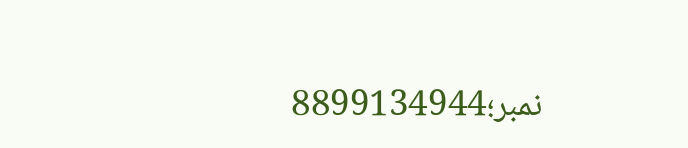نمبر؛8899134944